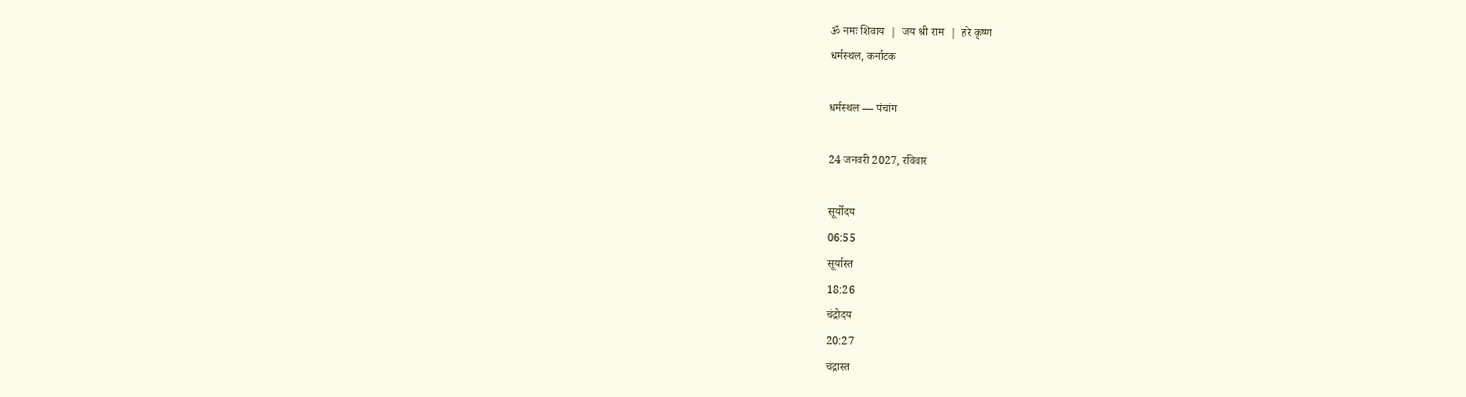ॐ नमः शिवाय  |  जय श्री राम  |  हरे कृष्ण
धर्मस्थल, कर्नाटक

धर्मस्थल — पंचांग

24 जनवरी 2027, रविवार

सूर्योदय
06:55
सूर्यास्त
18:26
चंद्रोदय
20:27
चंद्रास्त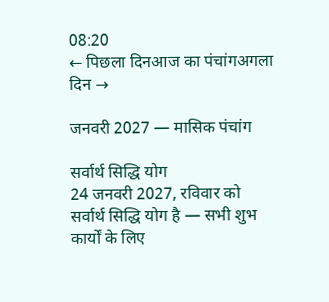08:20
← पिछला दिनआज का पंचांगअगला दिन →

जनवरी 2027 — मासिक पंचांग

सर्वार्थ सिद्धि योग
24 जनवरी 2027, रविवार को सर्वार्थ सिद्धि योग है — सभी शुभ कार्यों के लिए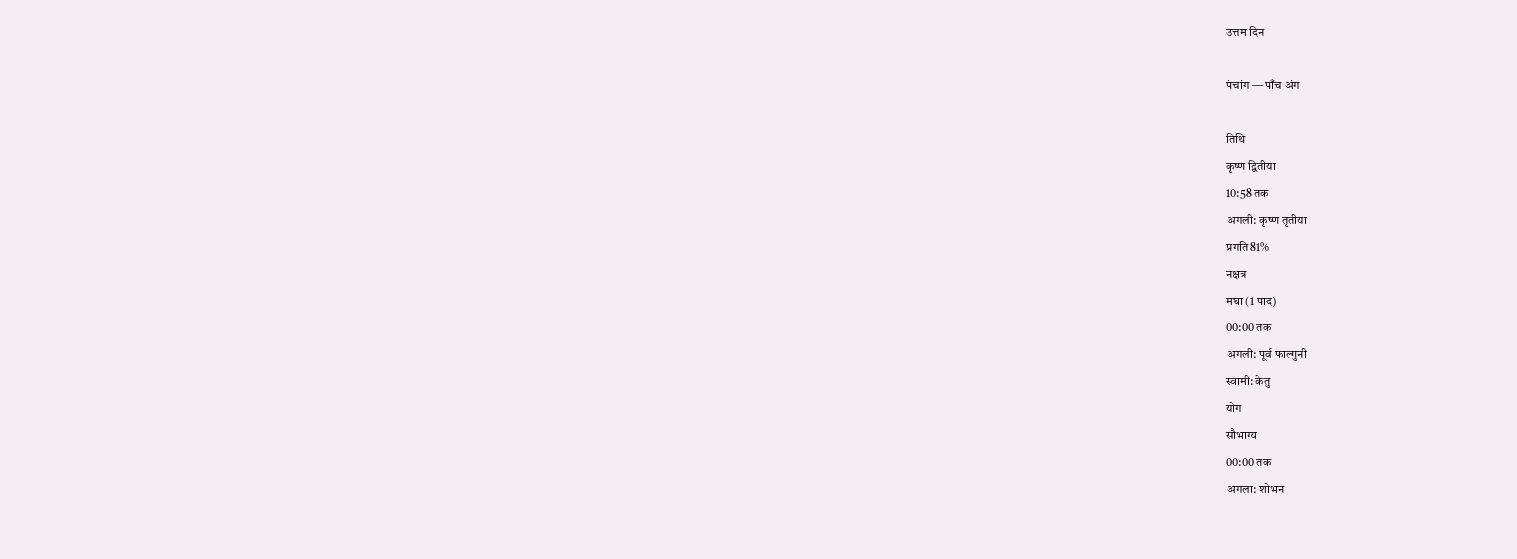उत्तम दिन

पंचांग — पाँच अंग

तिथि
कृष्ण द्वितीया
10:58 तक
अगली: कृष्ण तृतीया
प्रगति81%
नक्षत्र
मघा (1 पाद)
00:00 तक
अगली: पूर्व फाल्गुनी
स्वामी: केतु
योग
सौभाग्य
00:00 तक
अगला: शोभन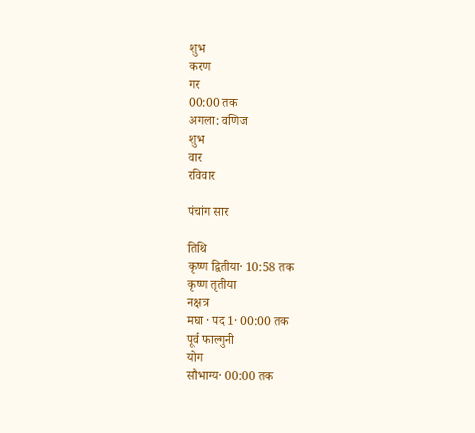शुभ
करण
गर
00:00 तक
अगला: वणिज
शुभ
वार
रविवार

पंचांग सार

तिथि
कृष्ण द्वितीया· 10:58 तक
कृष्ण तृतीया
नक्षत्र
मघा · पद 1· 00:00 तक
पूर्व फाल्गुनी
योग
सौभाग्य· 00:00 तक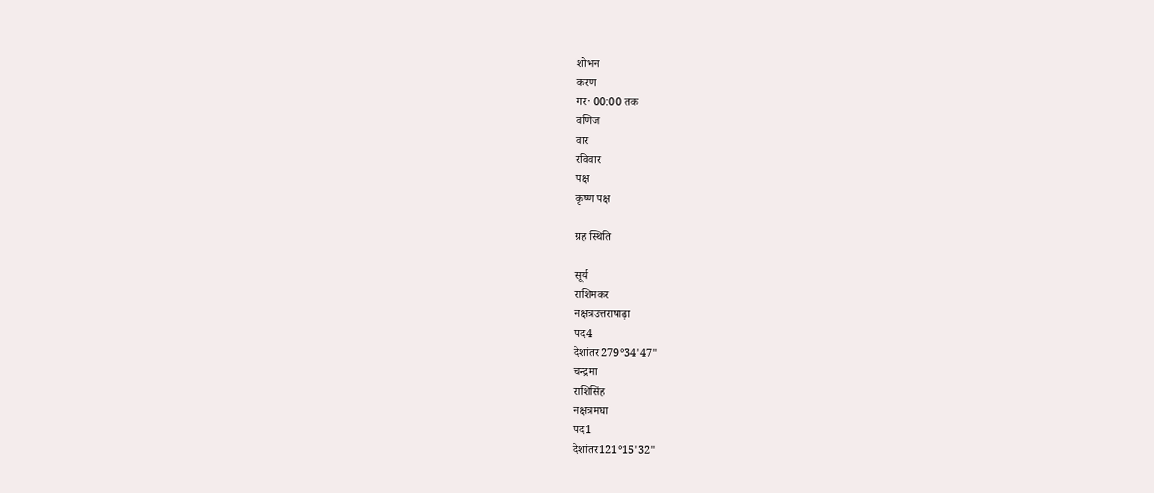शोभन
करण
गर· 00:00 तक
वणिज
वार
रविवार
पक्ष
कृष्ण पक्ष

ग्रह स्थिति

सूर्य
राशिमकर
नक्षत्रउत्तराषाढ़ा
पद4
देशांतर279°34'47"
चन्द्रमा
राशिसिंह
नक्षत्रमघा
पद1
देशांतर121°15'32"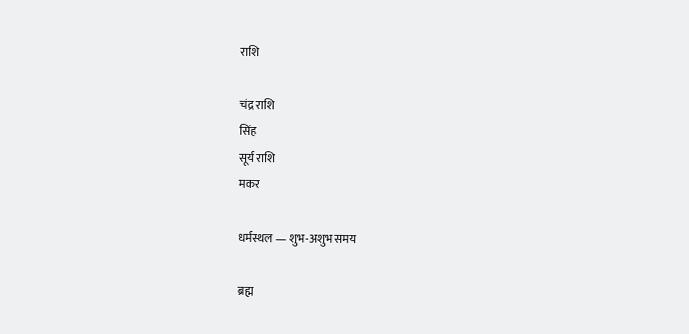राशि

चंद्र राशि
सिंह
सूर्य राशि
मकर

धर्मस्थल — शुभ-अशुभ समय

ब्रह्म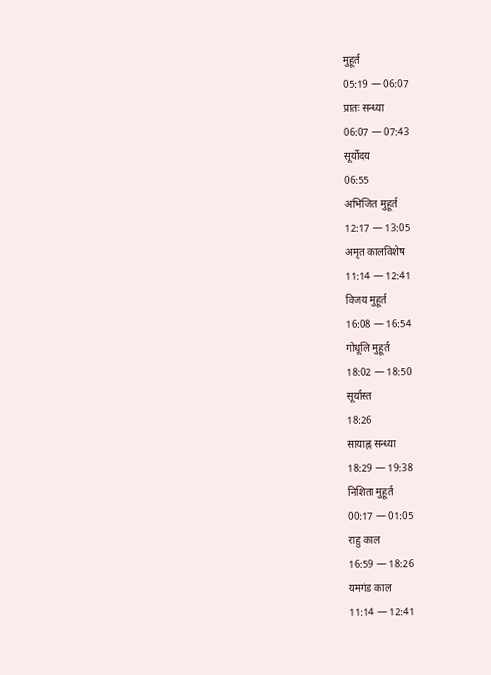मुहूर्त
05:19 — 06:07
प्रातः सन्ध्या
06:07 — 07:43
सूर्योदय
06:55
अभिजित मुहूर्त
12:17 — 13:05
अमृत कालविशेष
11:14 — 12:41
विजय मुहूर्त
16:08 — 16:54
गोधूलि मुहूर्त
18:02 — 18:50
सूर्यास्त
18:26
सायाह्न सन्ध्या
18:29 — 19:38
निशिता मुहूर्त
00:17 — 01:05
राहु काल
16:59 — 18:26
यमगंड काल
11:14 — 12:41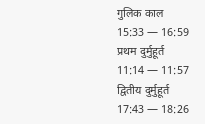गुलिक काल
15:33 — 16:59
प्रथम दुर्मुहूर्त
11:14 — 11:57
द्वितीय दुर्मुहूर्त
17:43 — 18:26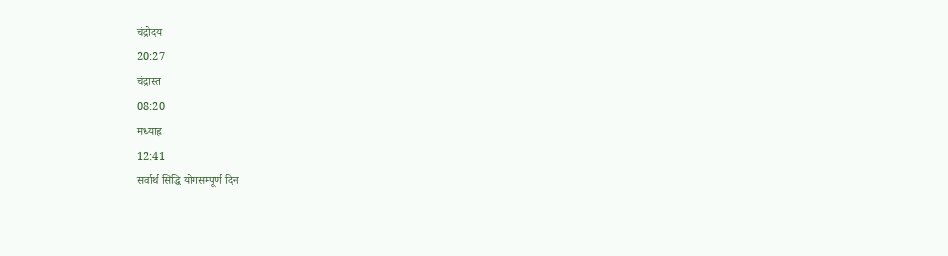चंद्रोदय
20:27
चंद्रास्त
08:20
मध्याह्न
12:41
सर्वार्थ सिद्धि योगसम्पूर्ण दिन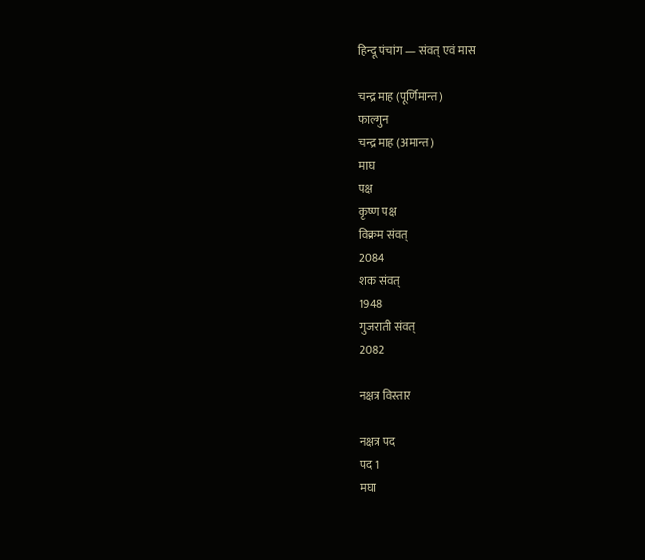हिन्दू पंचांग — संवत् एवं मास

चन्द्र माह (पूर्णिमान्त)
फाल्गुन
चन्द्र माह (अमान्त)
माघ
पक्ष
कृष्ण पक्ष
विक्रम संवत्
2084
शक संवत्
1948
गुजराती संवत्
2082

नक्षत्र विस्तार

नक्षत्र पद
पद 1
मघा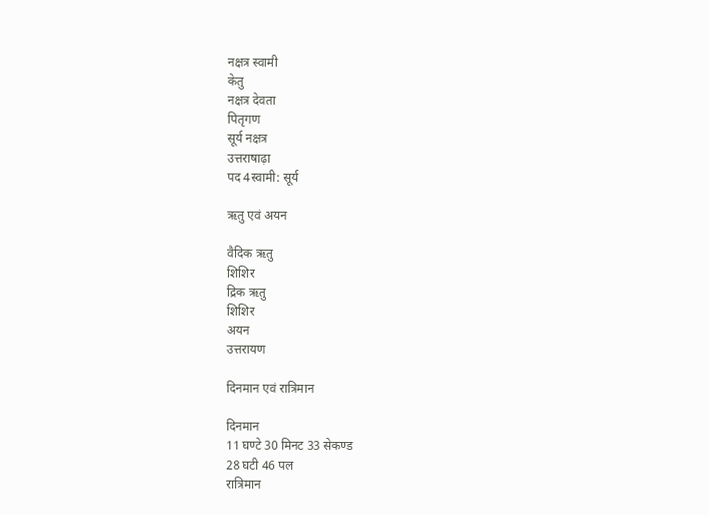नक्षत्र स्वामी
केतु
नक्षत्र देवता
पितृगण
सूर्य नक्षत्र
उत्तराषाढ़ा
पद 4स्वामी: सूर्य

ऋतु एवं अयन

वैदिक ऋतु
शिशिर
द्रिक ऋतु
शिशिर
अयन
उत्तरायण

दिनमान एवं रात्रिमान

दिनमान
11 घण्टे 30 मिनट 33 सेकण्ड
28 घटी 46 पल
रात्रिमान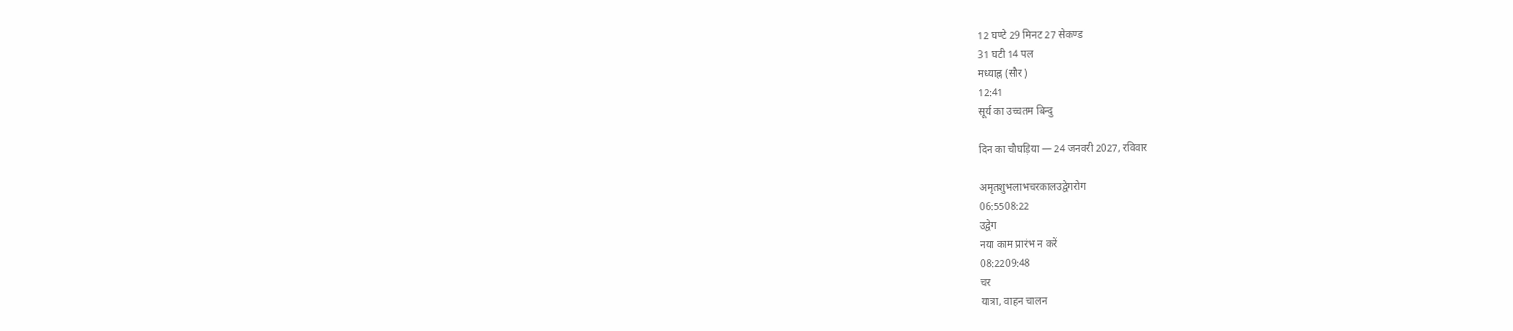12 घण्टे 29 मिनट 27 सेकण्ड
31 घटी 14 पल
मध्याह्न (सौर)
12:41
सूर्य का उच्चतम बिन्दु

दिन का चौघड़िया — 24 जनवरी 2027, रविवार

अमृतशुभलाभचरकालउद्वेगरोग
06:5508:22
उद्वेग
नया काम प्रारंभ न करें
08:2209:48
चर
यात्रा, वाहन चालन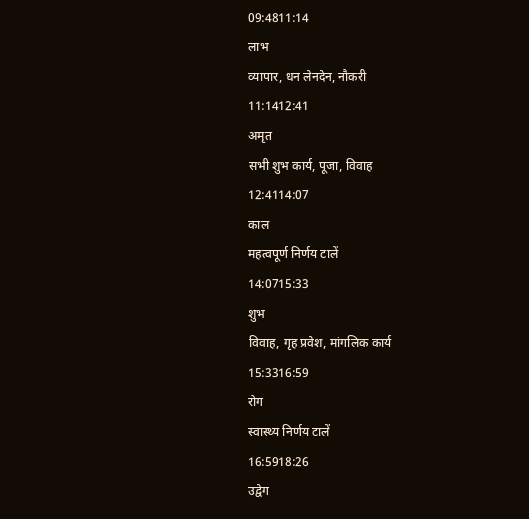09:4811:14
लाभ
व्यापार, धन लेनदेन, नौकरी
11:1412:41
अमृत
सभी शुभ कार्य, पूजा, विवाह
12:4114:07
काल
महत्वपूर्ण निर्णय टालें
14:0715:33
शुभ
विवाह, गृह प्रवेश, मांगलिक कार्य
15:3316:59
रोग
स्वास्थ्य निर्णय टालें
16:5918:26
उद्वेग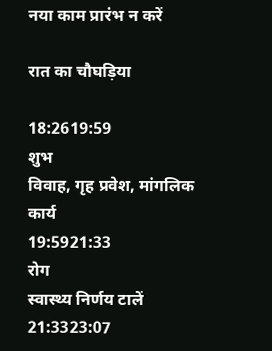नया काम प्रारंभ न करें

रात का चौघड़िया

18:2619:59
शुभ
विवाह, गृह प्रवेश, मांगलिक कार्य
19:5921:33
रोग
स्वास्थ्य निर्णय टालें
21:3323:07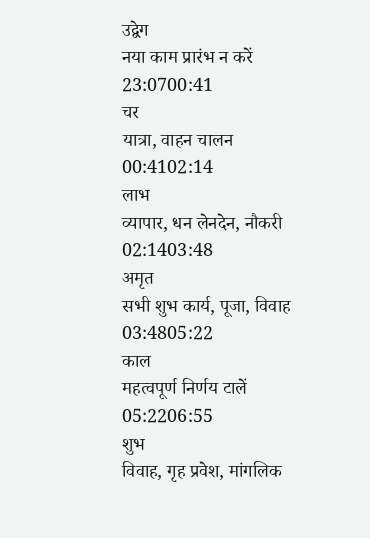उद्वेग
नया काम प्रारंभ न करें
23:0700:41
चर
यात्रा, वाहन चालन
00:4102:14
लाभ
व्यापार, धन लेनदेन, नौकरी
02:1403:48
अमृत
सभी शुभ कार्य, पूजा, विवाह
03:4805:22
काल
महत्वपूर्ण निर्णय टालें
05:2206:55
शुभ
विवाह, गृह प्रवेश, मांगलिक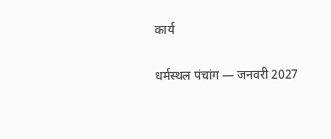कार्य

धर्मस्थल पंचांग — जनवरी 2027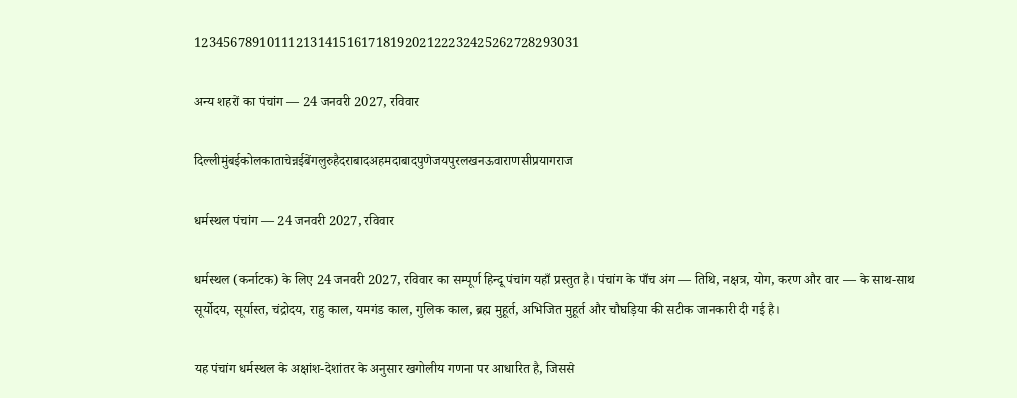12345678910111213141516171819202122232425262728293031

अन्य शहरों का पंचांग — 24 जनवरी 2027, रविवार

दिल्लीमुंबईकोलकाताचेन्नईबेंगलुरुहैदराबादअहमदाबादपुणेजयपुरलखनऊवाराणसीप्रयागराज

धर्मस्थल पंचांग — 24 जनवरी 2027, रविवार

धर्मस्थल (कर्नाटक) के लिए 24 जनवरी 2027, रविवार का सम्पूर्ण हिन्दू पंचांग यहाँ प्रस्तुत है। पंचांग के पाँच अंग — तिथि, नक्षत्र, योग, करण और वार — के साथ-साथ सूर्योदय, सूर्यास्त, चंद्रोदय, राहु काल, यमगंड काल, गुलिक काल, ब्रह्म मुहूर्त, अभिजित मुहूर्त और चौघड़िया की सटीक जानकारी दी गई है।

यह पंचांग धर्मस्थल के अक्षांश-देशांतर के अनुसार खगोलीय गणना पर आधारित है, जिससे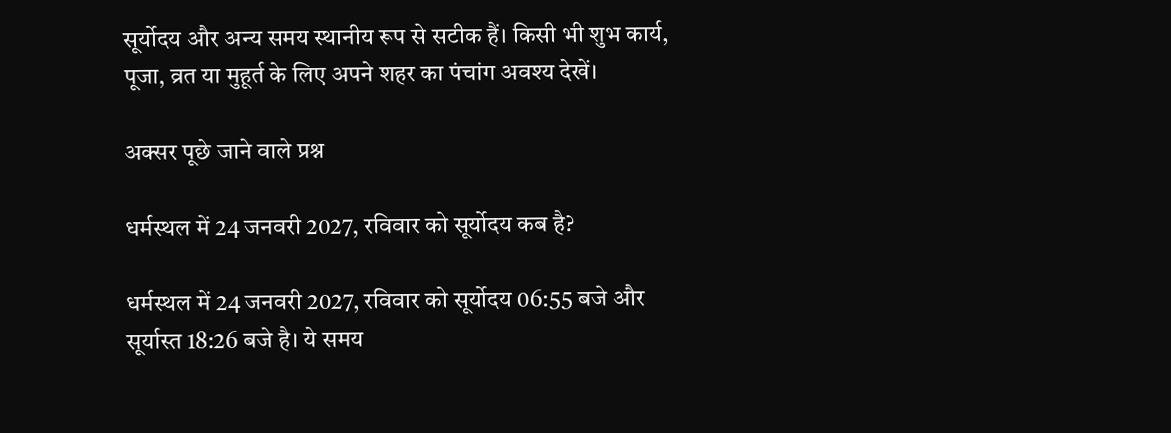सूर्योदय और अन्य समय स्थानीय रूप से सटीक हैं। किसी भी शुभ कार्य, पूजा, व्रत या मुहूर्त के लिए अपने शहर का पंचांग अवश्य देखें।

अक्सर पूछे जाने वाले प्रश्न

धर्मस्थल में 24 जनवरी 2027, रविवार को सूर्योदय कब है?

धर्मस्थल में 24 जनवरी 2027, रविवार को सूर्योदय 06:55 बजे और सूर्यास्त 18:26 बजे है। ये समय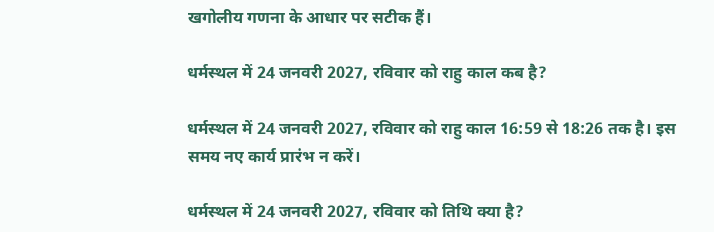खगोलीय गणना के आधार पर सटीक हैं।

धर्मस्थल में 24 जनवरी 2027, रविवार को राहु काल कब है?

धर्मस्थल में 24 जनवरी 2027, रविवार को राहु काल 16:59 से 18:26 तक है। इस समय नए कार्य प्रारंभ न करें।

धर्मस्थल में 24 जनवरी 2027, रविवार को तिथि क्या है?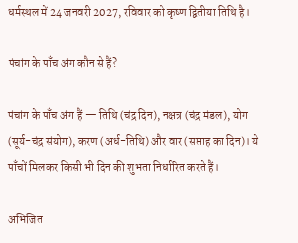धर्मस्थल में 24 जनवरी 2027, रविवार को कृष्ण द्वितीया तिथि है।

पंचांग के पाँच अंग कौन से हैं?

पंचांग के पाँच अंग हैं — तिथि (चंद्र दिन), नक्षत्र (चंद्र मंडल), योग (सूर्य-चंद्र संयोग), करण (अर्ध-तिथि) और वार (सप्ताह का दिन)। ये पाँचों मिलकर किसी भी दिन की शुभता निर्धारित करते हैं।

अभिजित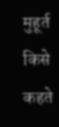मुहूर्त किसे कहते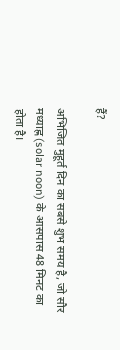हैं?

अभिजित मुहूर्त दिन का सबसे शुभ समय है, जो सौर मध्याह्न (solar noon) के आसपास 48 मिनट का होता है।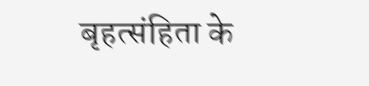बृहत्संहिता के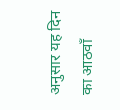अनुसार यह दिन का आठवाँ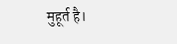मुहूर्त है।